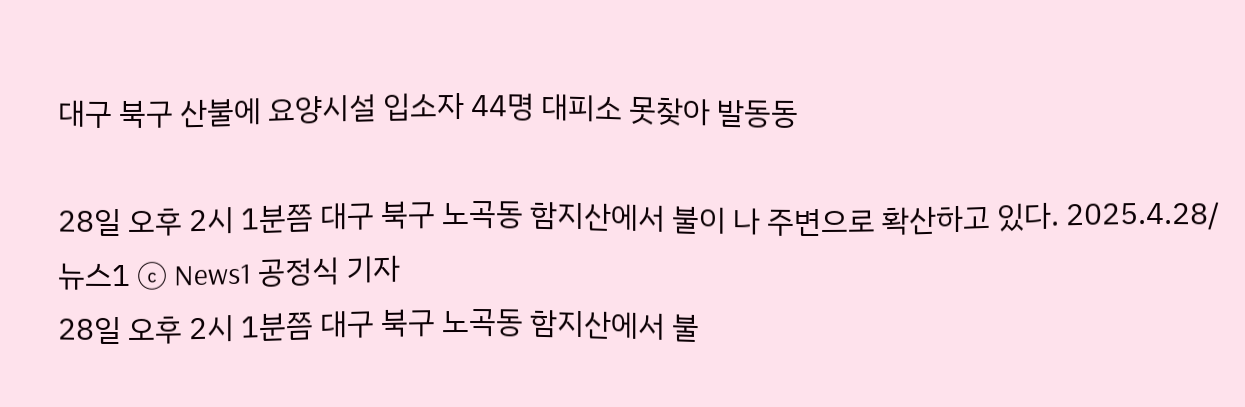대구 북구 산불에 요양시설 입소자 44명 대피소 못찾아 발동동

28일 오후 2시 1분쯤 대구 북구 노곡동 함지산에서 불이 나 주변으로 확산하고 있다. 2025.4.28/뉴스1 ⓒ News1 공정식 기자
28일 오후 2시 1분쯤 대구 북구 노곡동 함지산에서 불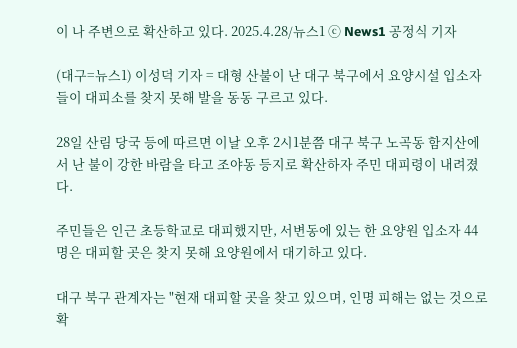이 나 주변으로 확산하고 있다. 2025.4.28/뉴스1 ⓒ News1 공정식 기자

(대구=뉴스1) 이성덕 기자 = 대형 산불이 난 대구 북구에서 요양시설 입소자들이 대피소를 찾지 못해 발을 동동 구르고 있다.

28일 산림 당국 등에 따르면 이날 오후 2시1분쯤 대구 북구 노곡동 함지산에서 난 불이 강한 바람을 타고 조야동 등지로 확산하자 주민 대피령이 내려졌다.

주민들은 인근 초등학교로 대피했지만, 서변동에 있는 한 요양원 입소자 44명은 대피할 곳은 찾지 못해 요양원에서 대기하고 있다.

대구 북구 관계자는 "현재 대피할 곳을 찾고 있으며, 인명 피해는 없는 것으로 확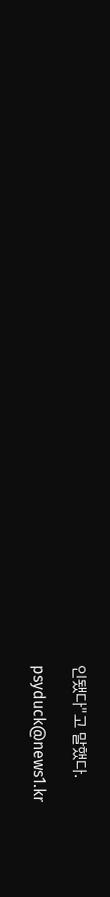인됐다"고 말했다.

psyduck@news1.kr